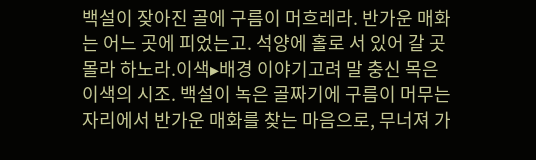백설이 잦아진 골에 구름이 머흐레라. 반가운 매화는 어느 곳에 피었는고. 석양에 홀로 서 있어 갈 곳 몰라 하노라.이색▸배경 이야기고려 말 충신 목은 이색의 시조. 백설이 녹은 골짜기에 구름이 머무는 자리에서 반가운 매화를 찾는 마음으로, 무너져 가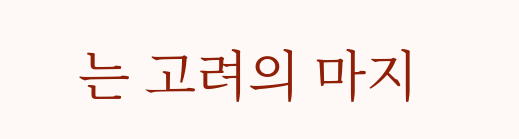는 고려의 마지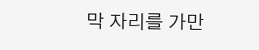막 자리를 가만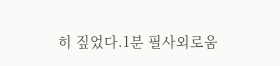히 짚었다.1분 필사외로움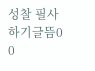성찰 필사하기글뜸0 0